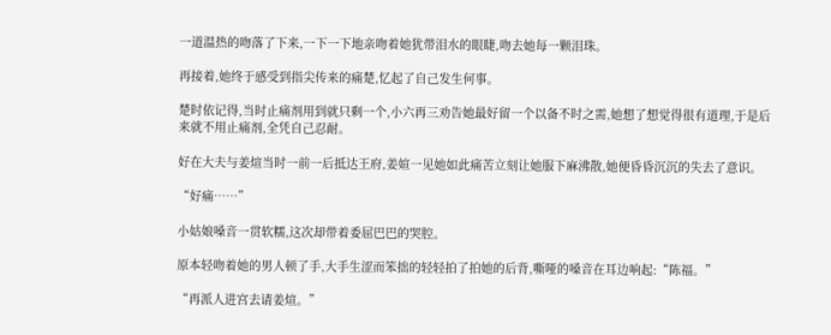一道温热的吻落了下来,一下一下地亲吻着她犹带泪水的眼睫,吻去她每一颗泪珠。

再接着,她终于感受到指尖传来的痛楚,忆起了自己发生何事。

楚时依记得,当时止痛剂用到就只剩一个,小六再三劝告她最好留一个以备不时之需,她想了想觉得很有道理,于是后来就不用止痛剂,全凭自己忍耐。

好在大夫与姜煊当时一前一后抵达王府,姜媗一见她如此痛苦立刻让她服下麻沸散,她便昏昏沉沉的失去了意识。

“好痛……”

小姑娘嗓音一贯软糯,这次却带着委屈巴巴的哭腔。

原本轻吻着她的男人顿了手,大手生涩而笨拙的轻轻拍了拍她的后背,嘶哑的嗓音在耳边响起:“陈福。”

“再派人进宫去请姜煊。”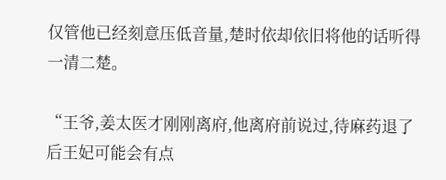仅管他已经刻意压低音量,楚时依却依旧将他的话听得一清二楚。

“王爷,姜太医才刚刚离府,他离府前说过,待麻药退了后王妃可能会有点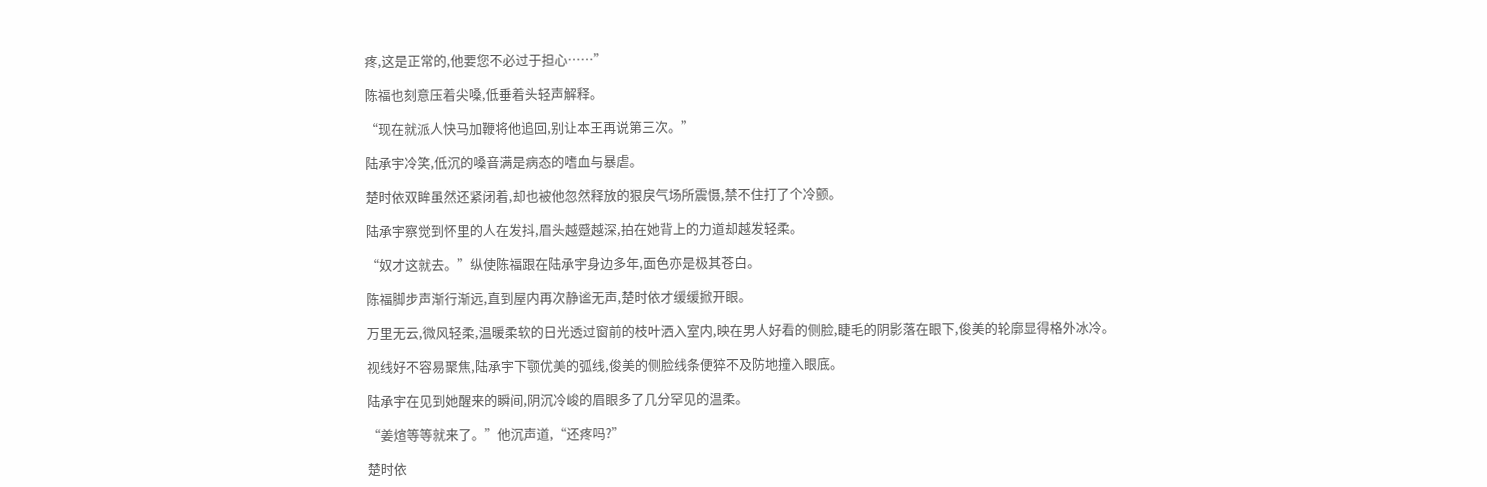疼,这是正常的,他要您不必过于担心……”

陈福也刻意压着尖嗓,低垂着头轻声解释。

“现在就派人快马加鞭将他追回,别让本王再说第三次。”

陆承宇冷笑,低沉的嗓音满是病态的嗜血与暴虐。

楚时依双眸虽然还紧闭着,却也被他忽然释放的狠戾气场所震慑,禁不住打了个冷颤。

陆承宇察觉到怀里的人在发抖,眉头越蹙越深,拍在她背上的力道却越发轻柔。

“奴才这就去。”纵使陈福跟在陆承宇身边多年,面色亦是极其苍白。

陈福脚步声渐行渐远,直到屋内再次静谧无声,楚时依才缓缓掀开眼。

万里无云,微风轻柔,温暖柔软的日光透过窗前的枝叶洒入室内,映在男人好看的侧脸,睫毛的阴影落在眼下,俊美的轮廓显得格外冰冷。

视线好不容易聚焦,陆承宇下颚优美的弧线,俊美的侧脸线条便猝不及防地撞入眼底。

陆承宇在见到她醒来的瞬间,阴沉冷峻的眉眼多了几分罕见的温柔。

“姜煊等等就来了。”他沉声道,“还疼吗?”

楚时依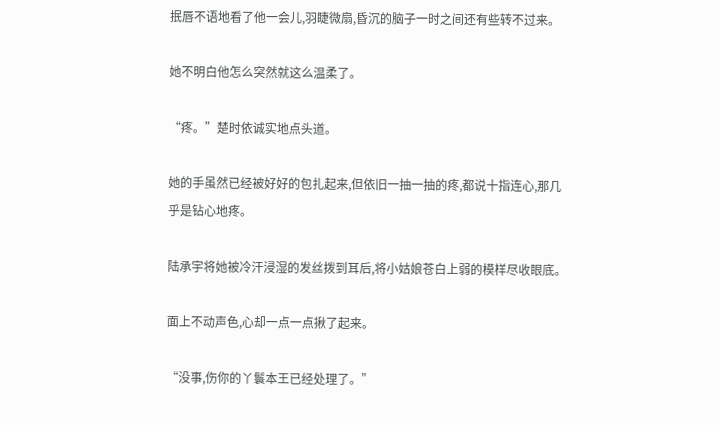抿唇不语地看了他一会儿,羽睫微扇,昏沉的脑子一时之间还有些转不过来。

她不明白他怎么突然就这么温柔了。

“疼。”楚时依诚实地点头道。

她的手虽然已经被好好的包扎起来,但依旧一抽一抽的疼,都说十指连心,那几乎是钻心地疼。

陆承宇将她被冷汗浸湿的发丝拨到耳后,将小姑娘苍白上弱的模样尽收眼底。

面上不动声色,心却一点一点揪了起来。

“没事,伤你的丫鬟本王已经处理了。”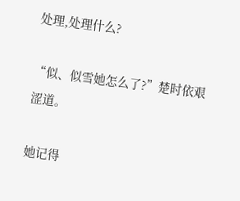处理,处理什么?

“似、似雪她怎么了?”楚时依艰涩道。

她记得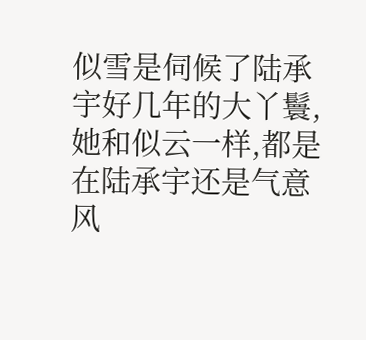似雪是伺候了陆承宇好几年的大丫鬟,她和似云一样,都是在陆承宇还是气意风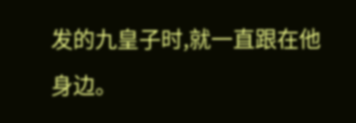发的九皇子时,就一直跟在他身边。